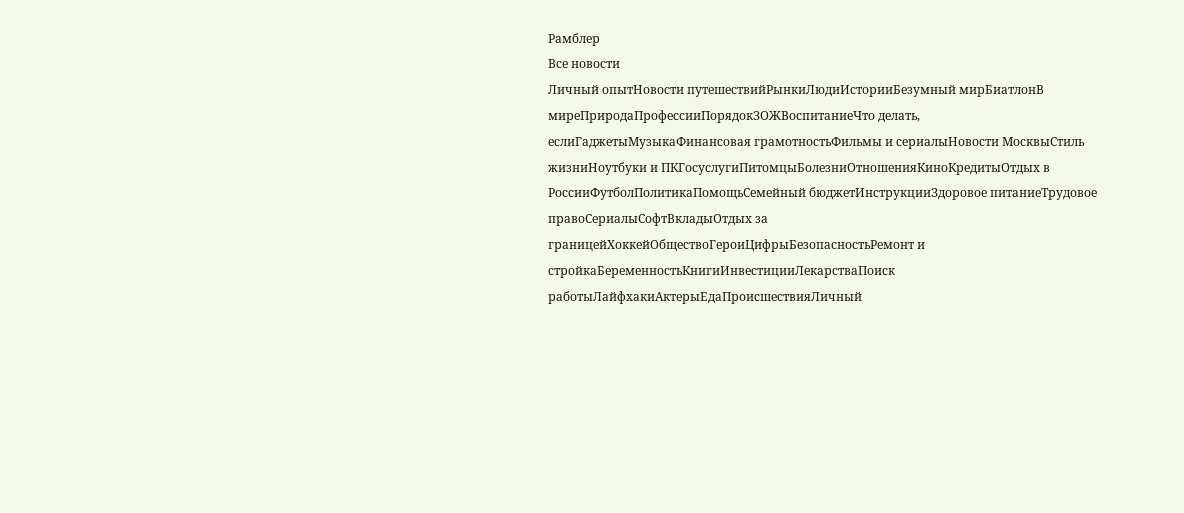Рамблер
Все новости
Личный опытНовости путешествийРынкиЛюдиИсторииБезумный мирБиатлонВ миреПриродаПрофессииПорядокЗОЖВоспитаниеЧто делать, еслиГаджетыМузыкаФинансовая грамотностьФильмы и сериалыНовости МосквыСтиль жизниНоутбуки и ПКГосуслугиПитомцыБолезниОтношенияКиноКредитыОтдых в РоссииФутболПолитикаПомощьСемейный бюджетИнструкцииЗдоровое питаниеТрудовое правоСериалыСофтВкладыОтдых за границейХоккейОбществоГероиЦифрыБезопасностьРемонт и стройкаБеременностьКнигиИнвестицииЛекарстваПоиск работыЛайфхакиАктерыЕдаПроисшествияЛичный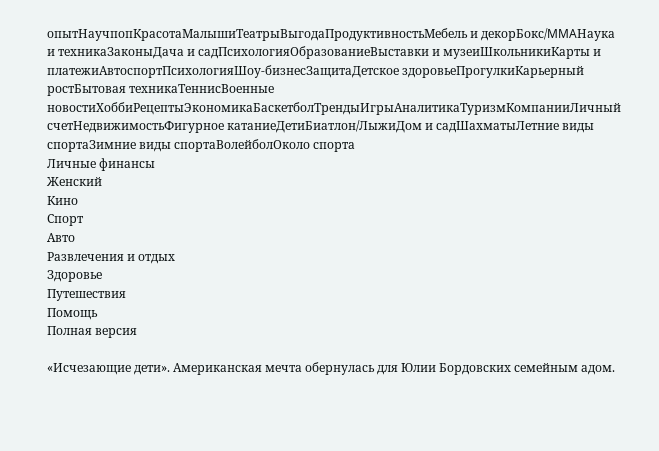опытНаучпопКрасотаМалышиТеатрыВыгодаПродуктивностьМебель и декорБокс/MMAНаука и техникаЗаконыДача и садПсихологияОбразованиеВыставки и музеиШкольникиКарты и платежиАвтоспортПсихологияШоу-бизнесЗащитаДетское здоровьеПрогулкиКарьерный ростБытовая техникаТеннисВоенные новостиХоббиРецептыЭкономикаБаскетболТрендыИгрыАналитикаТуризмКомпанииЛичный счетНедвижимостьФигурное катаниеДетиБиатлон/ЛыжиДом и садШахматыЛетние виды спортаЗимние виды спортаВолейболОколо спорта
Личные финансы
Женский
Кино
Спорт
Aвто
Развлечения и отдых
Здоровье
Путешествия
Помощь
Полная версия

«Исчезающие дети». Американская мечта обернулась для Юлии Бордовских семейным адом.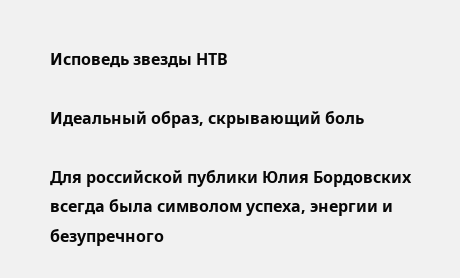Исповедь звезды НТВ

Идеальный образ, скрывающий боль

Для российской публики Юлия Бордовских всегда была символом успеха, энергии и безупречного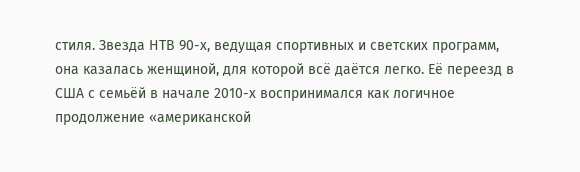стиля. Звезда НТВ 90-х, ведущая спортивных и светских программ, она казалась женщиной, для которой всё даётся легко. Её переезд в США с семьёй в начале 2010-х воспринимался как логичное продолжение «американской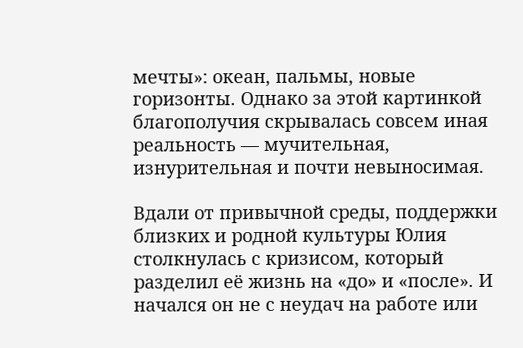мечты»: океан, пальмы, новые горизонты. Однако за этой картинкой благополучия скрывалась совсем иная реальность — мучительная, изнурительная и почти невыносимая.

Вдали от привычной среды, поддержки близких и родной культуры Юлия столкнулась с кризисом, который разделил её жизнь на «до» и «после». И начался он не с неудач на работе или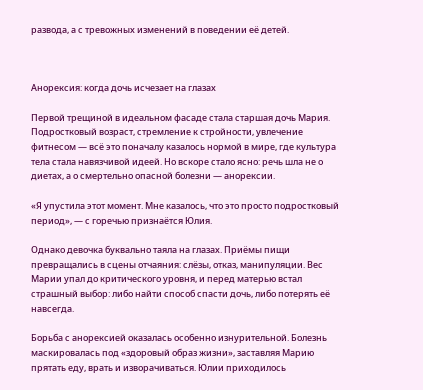развода, а с тревожных изменений в поведении её детей.



Анорексия: когда дочь исчезает на глазах

Первой трещиной в идеальном фасаде стала старшая дочь Мария. Подростковый возраст, стремление к стройности, увлечение фитнесом — всё это поначалу казалось нормой в мире, где культура тела стала навязчивой идеей. Но вскоре стало ясно: речь шла не о диетах, а о смертельно опасной болезни — анорексии.

«Я упустила этот момент. Мне казалось, что это просто подростковый период», — с горечью признаётся Юлия.

Однако девочка буквально таяла на глазах. Приёмы пищи превращались в сцены отчаяния: слёзы, отказ, манипуляции. Вес Марии упал до критического уровня, и перед матерью встал страшный выбор: либо найти способ спасти дочь, либо потерять её навсегда.

Борьба с анорексией оказалась особенно изнурительной. Болезнь маскировалась под «здоровый образ жизни», заставляя Марию прятать еду, врать и изворачиваться. Юлии приходилось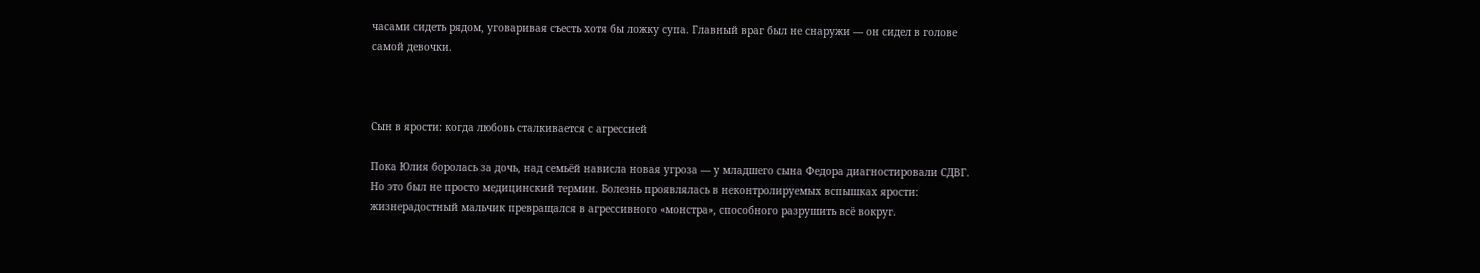часами сидеть рядом, уговаривая съесть хотя бы ложку супа. Главный враг был не снаружи — он сидел в голове самой девочки.



Сын в ярости: когда любовь сталкивается с агрессией

Пока Юлия боролась за дочь, над семьёй нависла новая угроза — у младшего сына Федора диагностировали СДВГ. Но это был не просто медицинский термин. Болезнь проявлялась в неконтролируемых вспышках ярости: жизнерадостный мальчик превращался в агрессивного «монстра», способного разрушить всё вокруг.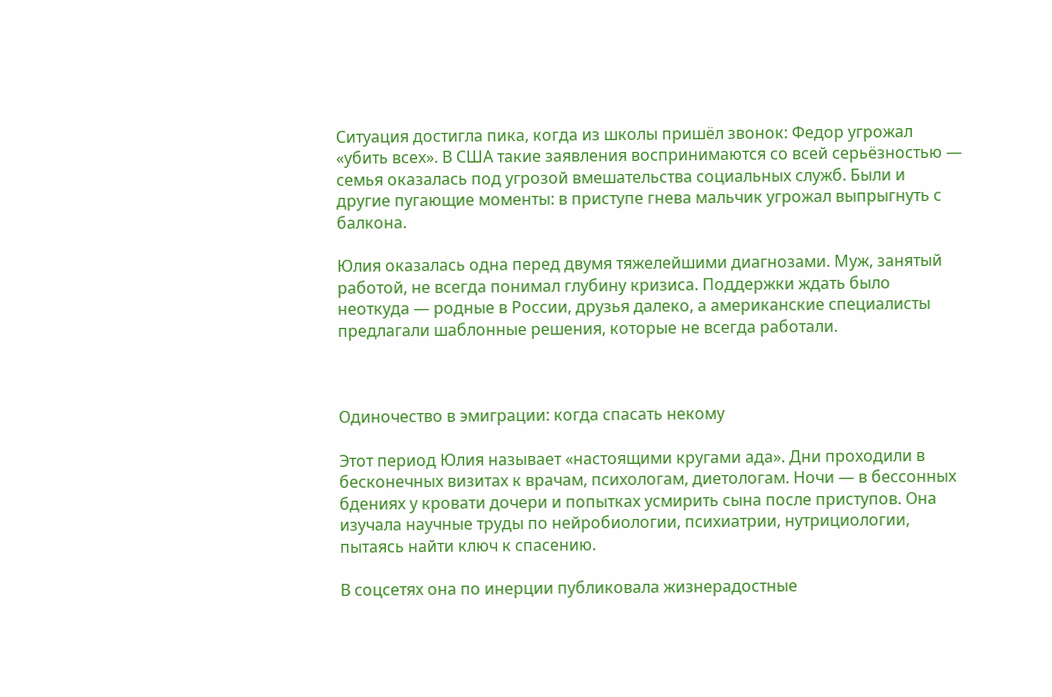Ситуация достигла пика, когда из школы пришёл звонок: Федор угрожал «убить всех». В США такие заявления воспринимаются со всей серьёзностью — семья оказалась под угрозой вмешательства социальных служб. Были и другие пугающие моменты: в приступе гнева мальчик угрожал выпрыгнуть с балкона.

Юлия оказалась одна перед двумя тяжелейшими диагнозами. Муж, занятый работой, не всегда понимал глубину кризиса. Поддержки ждать было неоткуда — родные в России, друзья далеко, а американские специалисты предлагали шаблонные решения, которые не всегда работали.



Одиночество в эмиграции: когда спасать некому

Этот период Юлия называет «настоящими кругами ада». Дни проходили в бесконечных визитах к врачам, психологам, диетологам. Ночи — в бессонных бдениях у кровати дочери и попытках усмирить сына после приступов. Она изучала научные труды по нейробиологии, психиатрии, нутрициологии, пытаясь найти ключ к спасению.

В соцсетях она по инерции публиковала жизнерадостные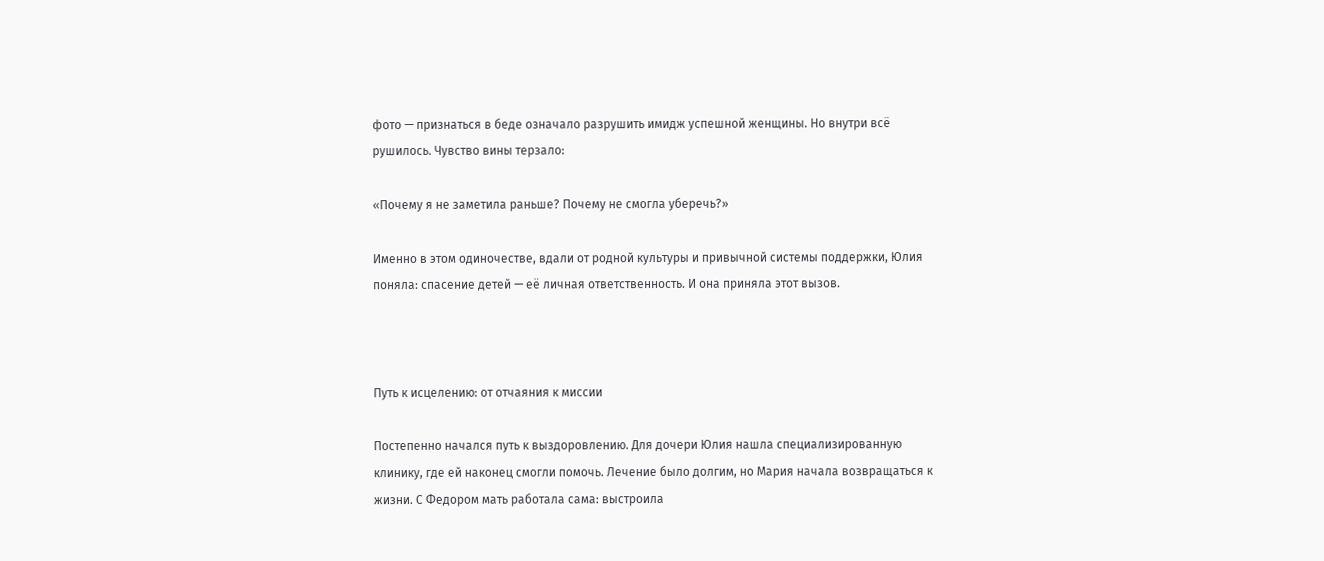фото — признаться в беде означало разрушить имидж успешной женщины. Но внутри всё рушилось. Чувство вины терзало:

«Почему я не заметила раньше? Почему не смогла уберечь?»

Именно в этом одиночестве, вдали от родной культуры и привычной системы поддержки, Юлия поняла: спасение детей — её личная ответственность. И она приняла этот вызов.



Путь к исцелению: от отчаяния к миссии

Постепенно начался путь к выздоровлению. Для дочери Юлия нашла специализированную клинику, где ей наконец смогли помочь. Лечение было долгим, но Мария начала возвращаться к жизни. С Федором мать работала сама: выстроила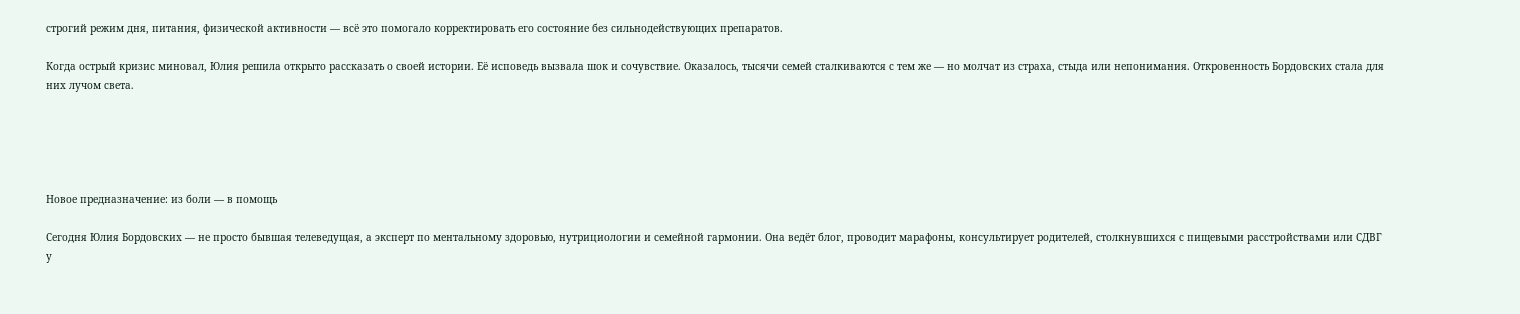строгий режим дня, питания, физической активности — всё это помогало корректировать его состояние без сильнодействующих препаратов.

Когда острый кризис миновал, Юлия решила открыто рассказать о своей истории. Её исповедь вызвала шок и сочувствие. Оказалось, тысячи семей сталкиваются с тем же — но молчат из страха, стыда или непонимания. Откровенность Бордовских стала для них лучом света.





Новое предназначение: из боли — в помощь

Сегодня Юлия Бордовских — не просто бывшая телеведущая, а эксперт по ментальному здоровью, нутрициологии и семейной гармонии. Она ведёт блог, проводит марафоны, консультирует родителей, столкнувшихся с пищевыми расстройствами или СДВГ у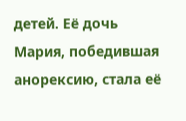детей. Её дочь Мария, победившая анорексию, стала её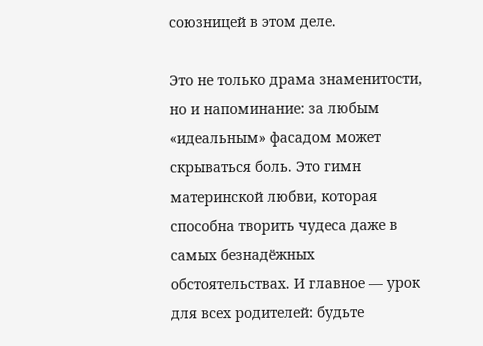союзницей в этом деле.

Это не только драма знаменитости, но и напоминание: за любым «идеальным» фасадом может скрываться боль. Это гимн материнской любви, которая способна творить чудеса даже в самых безнадёжных обстоятельствах. И главное — урок для всех родителей: будьте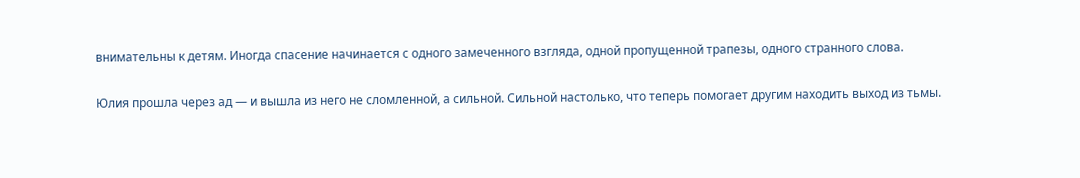внимательны к детям. Иногда спасение начинается с одного замеченного взгляда, одной пропущенной трапезы, одного странного слова.

Юлия прошла через ад — и вышла из него не сломленной, а сильной. Сильной настолько, что теперь помогает другим находить выход из тьмы.